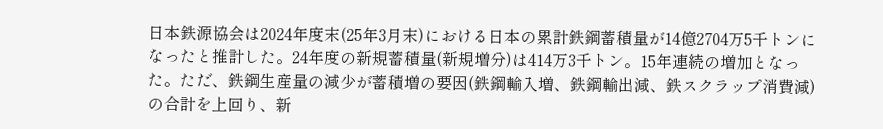日本鉄源協会は2024年度末(25年3月末)における日本の累計鉄鋼蓄積量が14億2704万5千トンになったと推計した。24年度の新規蓄積量(新規増分)は414万3千トン。15年連続の増加となった。ただ、鉄鋼生産量の減少が蓄積増の要因(鉄鋼輸入増、鉄鋼輸出減、鉄スクラップ消費減)の合計を上回り、新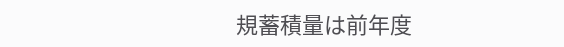規蓄積量は前年度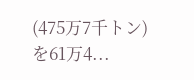(475万7千トン)を61万4...